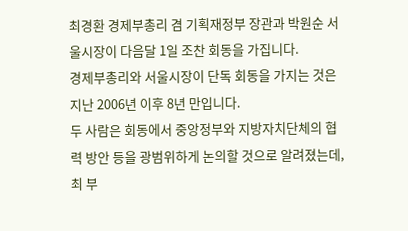최경환 경제부총리 겸 기획재정부 장관과 박원순 서울시장이 다음달 1일 조찬 회동을 가집니다.
경제부총리와 서울시장이 단독 회동을 가지는 것은 지난 2006년 이후 8년 만입니다.
두 사람은 회동에서 중앙정부와 지방자치단체의 협력 방안 등을 광범위하게 논의할 것으로 알려졌는데, 최 부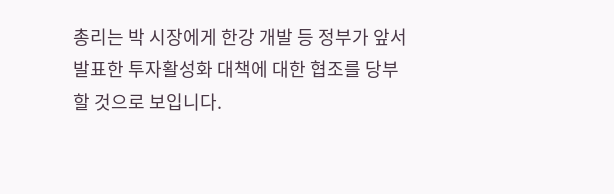총리는 박 시장에게 한강 개발 등 정부가 앞서 발표한 투자활성화 대책에 대한 협조를 당부할 것으로 보입니다.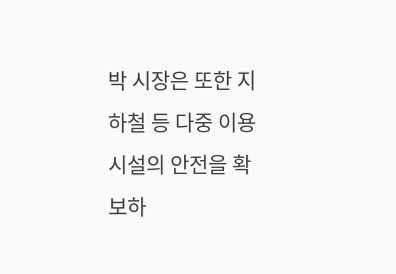박 시장은 또한 지하철 등 다중 이용 시설의 안전을 확보하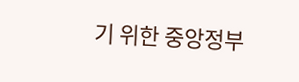기 위한 중앙정부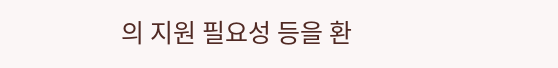의 지원 필요성 등을 환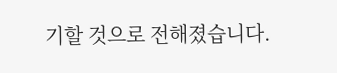기할 것으로 전해졌습니다.